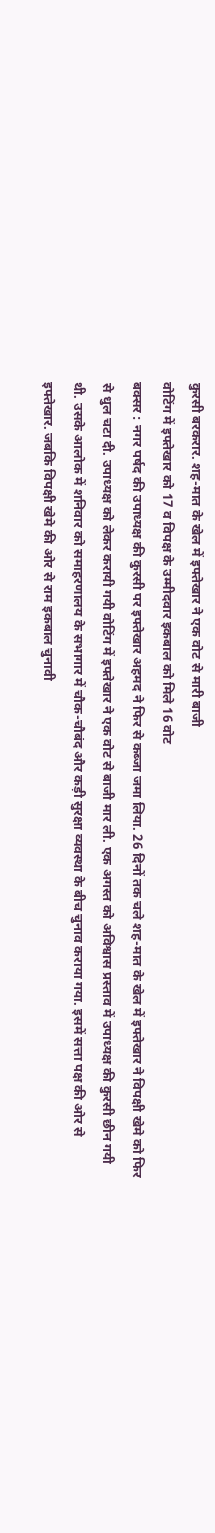कुरसी बरकरार. शह-मात के खेल में इफ्तेखार ने एक वोट से मारी बाजी
वोटिंग में इफ्तेखार को 17 व विपक्ष के उम्मीदवार इकबाल को मिले 16 वोट
बक्सर : नगर पर्षद की उपाध्यक्ष की कुरसी पर इफ्तेखार अहमद ने फिर से कब्जा जमा लिया. 26 दिनों तक चले शह-मात के खेल में इफ्तेखार ने विपक्षी खेमे को फिर से धुल चटा दी. उपाध्यक्ष को लेकर करायी गयी वोटिंग में इफ्तेखार ने एक वोट से बाजी मार ली. एक अगस्त को अविश्वास प्रस्ताव में उपाध्यक्ष की कुरसी छीन गयी थी. उसके आलोक में शनिवार को समाहरणालय के सभागार में चौक-चौबंद और कड़ी सुरक्षा व्यवस्था के बीच चुनाव कराया गया. इसमें सत्ता पक्ष की ओर से इफ्तेखार. जबकि विपक्षी खेमे की ओर से राम इकबाल चुनावी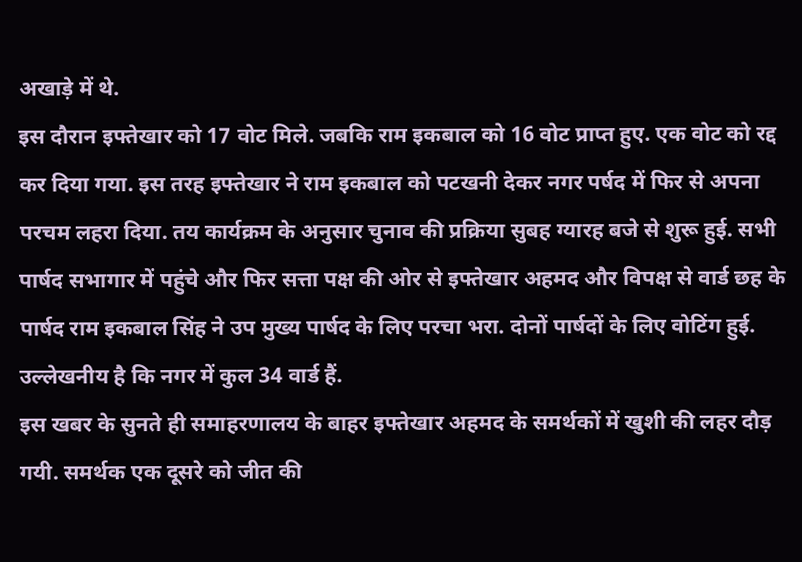अखाड़े में थे.
इस दौरान इफ्तेखार को 17 वोट मिले. जबकि राम इकबाल को 16 वोट प्राप्त हुए. एक वोट को रद्द कर दिया गया. इस तरह इफ्तेखार ने राम इकबाल को पटखनी देकर नगर पर्षद में फिर से अपना परचम लहरा दिया. तय कार्यक्रम के अनुसार चुनाव की प्रक्रिया सुबह ग्यारह बजे से शुरू हुई. सभी पार्षद सभागार में पहुंचे और फिर सत्ता पक्ष की ओर से इफ्तेखार अहमद और विपक्ष से वार्ड छह के पार्षद राम इकबाल सिंह ने उप मुख्य पार्षद के लिए परचा भरा. दोनों पार्षदों के लिए वोटिंग हुई. उल्लेखनीय है कि नगर में कुल 34 वार्ड हैं.
इस खबर के सुनते ही समाहरणालय के बाहर इफ्तेखार अहमद के समर्थकों में खुशी की लहर दौड़ गयी. समर्थक एक दूसरे को जीत की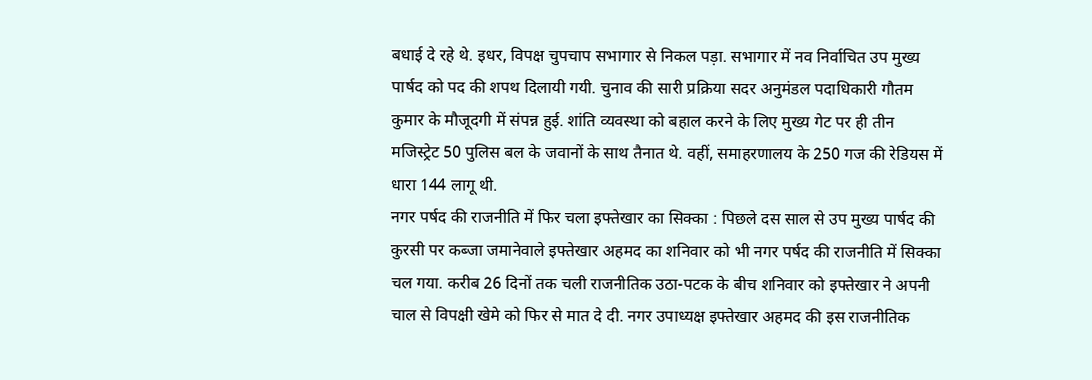बधाई दे रहे थे. इधर, विपक्ष चुपचाप सभागार से निकल पड़ा. सभागार में नव निर्वाचित उप मुख्य पार्षद को पद की शपथ दिलायी गयी. चुनाव की सारी प्रक्रिया सदर अनुमंडल पदाधिकारी गौतम कुमार के मौजूदगी में संपन्न हुई. शांति व्यवस्था को बहाल करने के लिए मुख्य गेट पर ही तीन मजिस्ट्रेट 50 पुलिस बल के जवानों के साथ तैनात थे. वहीं, समाहरणालय के 250 गज की रेडियस में धारा 144 लागू थी.
नगर पर्षद की राजनीति में फिर चला इफ्तेखार का सिक्का : पिछले दस साल से उप मुख्य पार्षद की कुरसी पर कब्जा जमानेवाले इफ्तेखार अहमद का शनिवार को भी नगर पर्षद की राजनीति में सिक्का चल गया. करीब 26 दिनों तक चली राजनीतिक उठा-पटक के बीच शनिवार को इफ्तेखार ने अपनी चाल से विपक्षी खेमे को फिर से मात दे दी. नगर उपाध्यक्ष इफ्तेखार अहमद की इस राजनीतिक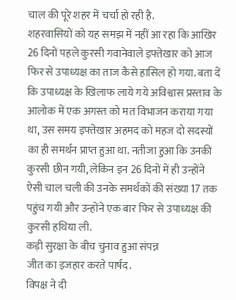चाल की पूरे शहर में चर्चा हो रही है.
शहरवासियों को यह समझ में नहीं आ रहा कि आखिर 26 दिनों पहले कुरसी गवानेवाले इफ्तेखार को आज फिर से उपाध्यक्ष का ताज कैसे हासिल हो गया. बता दें कि उपाध्यक्ष के खिलाफ लाये गये अविश्वास प्रस्ताव के आलोक में एक अगस्त को मत विभाजन कराया गया था, उस समय इफ्तेखार अहमद को महज दो सदस्यों का ही समर्थन प्राप्त हुआ था. नतीजा हुआ कि उनकी कुरसी छीन गयी, लेकिन इन 26 दिनों में ही उन्होंने ऐसी चाल चली की उनके समर्थकों की संख्या 17 तक पहुंच गयी और उन्होंने एक बार फिर से उपाध्यक्ष की कुरसी हथिया ली.
कड़ी सुरक्षा के बीच चुनाव हुआ संपन्न
जीत का इजहार करते पार्षद.
विपक्ष ने दी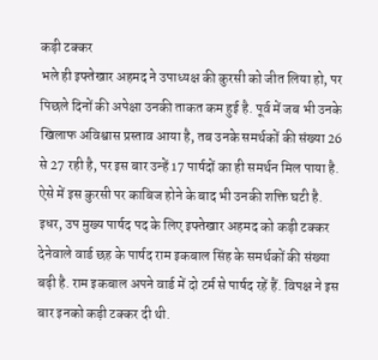कड़ी टक्कर
भले ही इफ्तेखार अहमद ने उपाध्यक्ष की कुरसी को जीत लिया हो, पर पिछले दिनों की अपेक्षा उनकी ताकत कम हुई है. पूर्व में जब भी उनके खिलाफ अविश्वास प्रस्ताव आया है, तब उनके समर्थकों की संख्या 26 से 27 रही है, पर इस बार उन्हें 17 पार्षदों का ही समर्थन मिल पाया है.
ऐसे में इस कुरसी पर काबिज होने के बाद भी उनकी शक्ति घटी है. इधर, उप मुख्य पार्षद पद के लिए इफ्तेखार अहमद को कड़ी टक्कर देनेवाले वार्ड छह के पार्षद राम इकबाल सिंह के समर्थकों की संख्या बढ़ी है. राम इकबाल अपने वार्ड में दो टर्म से पार्षद रहें हैं. विपक्ष ने इस बार इनको कड़ी टक्कर दी थी.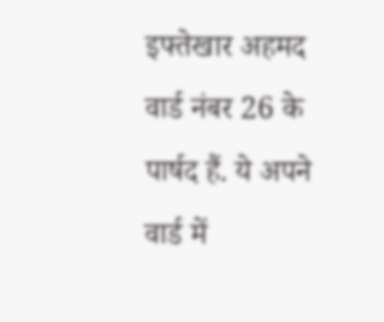इफ्तेखार अहमद वार्ड नंबर 26 के पार्षद हैं. ये अपने वार्ड में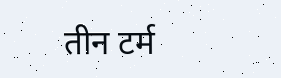तीन टर्म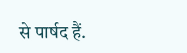से पार्षद हैं.